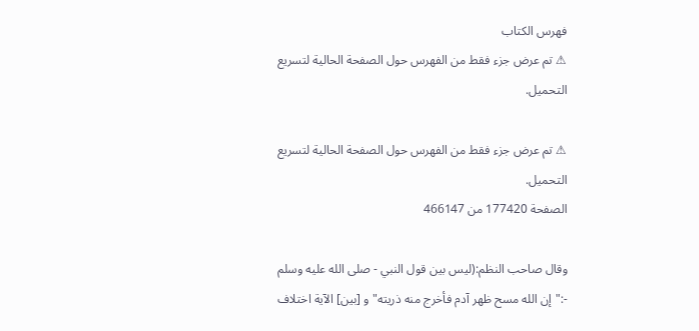فهرس الكتاب
⚠ تم عرض جزء فقط من الفهرس حول الصفحة الحالية لتسريع التحميل.

⚠ تم عرض جزء فقط من الفهرس حول الصفحة الحالية لتسريع التحميل.
الصفحة 177420 من 466147

وقال صاحب النظم:(ليس بين قول النبي - صلى الله عليه وسلم -:"إن الله مسح ظهر آدم فأخرج منه ذريته"و [بين] الآية اختلاف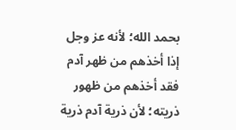بحمد الله؛ لأنه عز وجل إذا أخذهم من ظهر آدم فقد أخذهم من ظهور ذريته؛ لأن ذرية آدم ذرية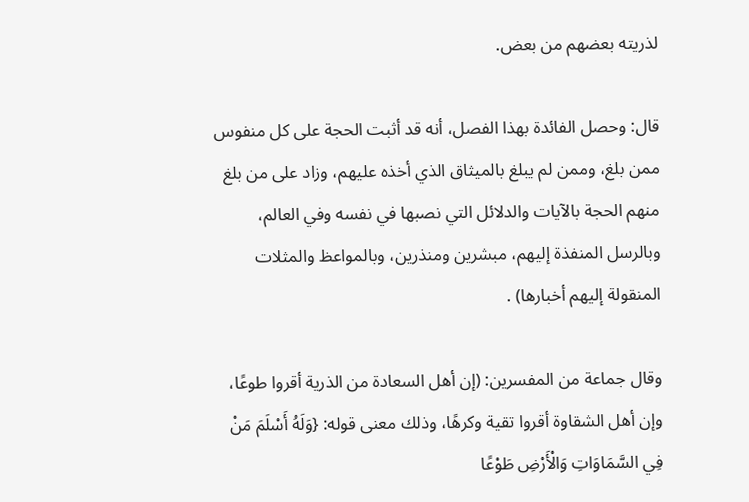لذريته بعضهم من بعض.

قال: وحصل الفائدة بهذا الفصل، أنه قد أثبت الحجة على كل منفوس ممن بلغ، وممن لم يبلغ بالميثاق الذي أخذه عليهم، وزاد على من بلغ منهم الحجة بالآيات والدلائل التي نصبها في نفسه وفي العالم، وبالرسل المنفذة إليهم، مبشرين ومنذرين، وبالمواعظ والمثلات المنقولة إليهم أخبارها) .

وقال جماعة من المفسرين: (إن أهل السعادة من الذرية أقروا طوعًا، وإن أهل الشقاوة أقروا تقية وكرهًا، وذلك معنى قوله: {وَلَهُ أَسْلَمَ مَنْ فِي السَّمَاوَاتِ وَالْأَرْضِ طَوْعًا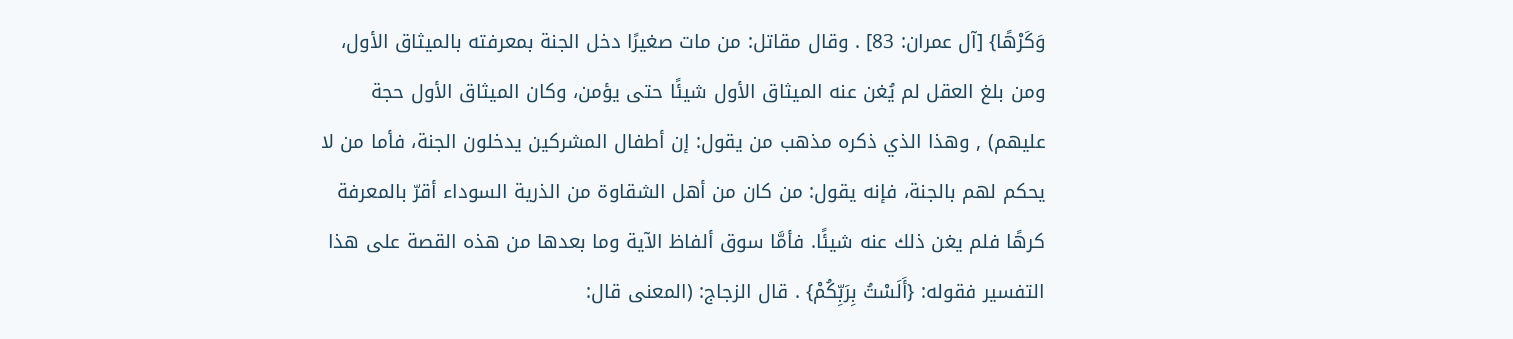وَكَرْهًا} [آل عمران: 83] . وقال مقاتل: من مات صغيرًا دخل الجنة بمعرفته بالميثاق الأول، ومن بلغ العقل لم يُغن عنه الميثاق الأول شيئًا حتى يؤمن، وكان الميثاق الأول حجة عليهم) , وهذا الذي ذكره مذهب من يقول: إن أطفال المشركين يدخلون الجنة، فأما من لا يحكم لهم بالجنة، فإنه يقول: من كان من أهل الشقاوة من الذرية السوداء أقرّ بالمعرفة كرهًا فلم يغن ذلك عنه شيئًا. فأمَّا سوق ألفاظ الآية وما بعدها من هذه القصة على هذا التفسير فقوله: {أَلَسْتُ بِرَبِّكُمْ} . قال الزجاج: (المعنى قال: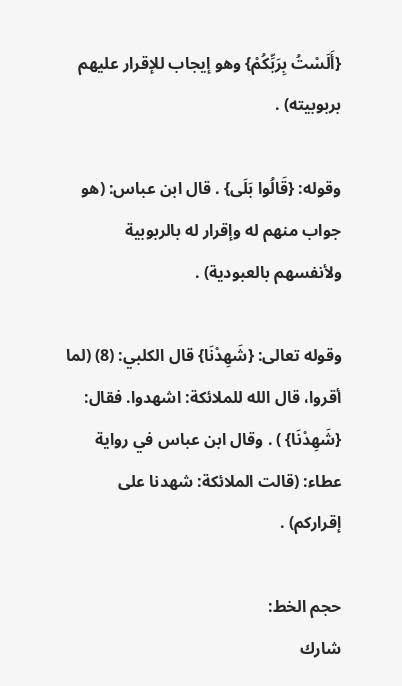{أَلَسْتُ بِرَبِّكُمْ} وهو إيجاب للإقرار عليهم بربوبيته) .

وقوله: {قَالُوا بَلَى} . قال ابن عباس: (هو جواب منهم له وإقرار له بالربوبية ولأنفسهم بالعبودية) .

وقوله تعالى: {شَهِدْنَا} قال الكلبي: (8) (لما أقروا، قال الله للملائكة: اشهدوا. فقال: {شَهِدْنَا} ) . وقال ابن عباس في رواية عطاء: (قالت الملائكة: شهدنا على إقراركم) .

حجم الخط:
شارك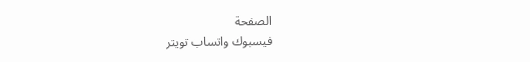الصفحة
فيسبوك واتساب تويتر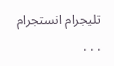تليجرام انستجرام
. . .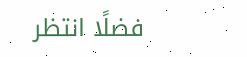فضلًا انتظر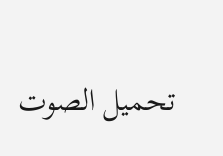تحميل الصوت